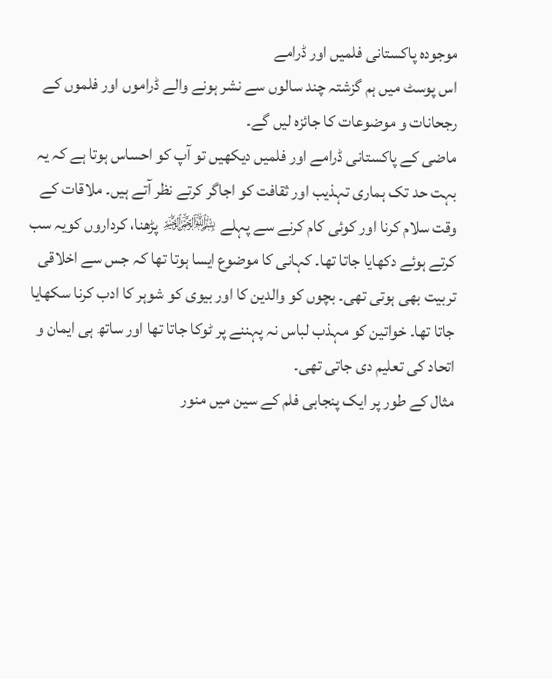موجودہ پاکستانی فلمیں اور ڈرامے
اس پوسٹ میں ہم گزشتہ چند سالوں سے نشر ہونے والے ڈراموں اور فلموں کے رجحانات و موضوعات کا جائزہ لیں گے۔
ماضی کے پاکستانی ڈرامے اور فلمیں دیکھیں تو آپ کو احساس ہوتا ہے کہ یہ بہت حد تک ہماری تہذیب اور ثقافت کو اجاگر کرتے نظر آتے ہیں۔ ملاقات کے وقت سلام کرنا اور کوئی کام کرنے سے پہلے ﷽ پڑھنا، کرداروں کویہ سب کرتے ہوئے دکھایا جاتا تھا۔ کہانی کا موضوع ایسا ہوتا تھا کہ جس سے اخلاقی تربیت بھی ہوتی تھی۔ بچوں کو والدین کا اور بیوی کو شوہر کا ادب کرنا سکھایا جاتا تھا۔ خواتین کو مہذب لباس نہ پہننے پر ٹوکا جاتا تھا اور ساتھ ہی ایمان و اتحاد کی تعلیم دی جاتی تھی۔
مثال کے طور پر ایک پنجابی فلم کے سین میں منور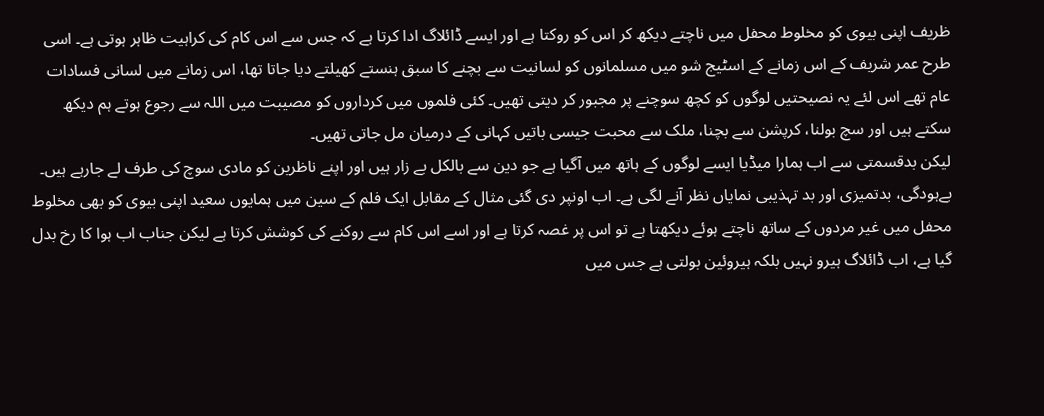ظریف اپنی بیوی کو مخلوط محفل میں ناچتے دیکھ کر اس کو روکتا ہے اور ایسے ڈائلاگ ادا کرتا ہے کہ جس سے اس کام کی کراہیت ظاہر ہوتی ہے۔ اسی طرح عمر شریف کے اس زمانے کے اسٹیج شو میں مسلمانوں کو لسانیت سے بچنے کا سبق ہنستے کھیلتے دیا جاتا تھا، اس زمانے میں لسانی فسادات عام تھے اس لئے یہ نصیحتیں لوگوں کو کچھ سوچنے پر مجبور کر دیتی تھیں۔ کئی فلموں میں کرداروں کو مصیبت میں اللہ سے رجوع ہوتے ہم دیکھ سکتے ہیں اور سچ بولنا، کرپشن سے بچنا، ملک سے محبت جیسی باتیں کہانی کے درمیان مل جاتی تھیں۔
لیکن بدقسمتی سے اب ہمارا میڈیا ایسے لوگوں کے ہاتھ میں آگیا ہے جو دین سے بالکل بے زار ہیں اور اپنے ناظرین کو مادی سوچ کی طرف لے جارہے ہیں۔ بےہودگی، بدتمیزی اور بد تہذیبی نمایاں نظر آنے لگی ہے۔ اب اونپر دی گئی مثال کے مقابل ایک فلم کے سین میں ہمایوں سعید اپنی بیوی کو بھی مخلوط محفل میں غیر مردوں کے ساتھ ناچتے ہوئے دیکھتا ہے تو اس پر غصہ کرتا ہے اور اسے اس کام سے روکنے کی کوشش کرتا ہے لیکن جناب اب ہوا کا رخ بدل گیا ہے، اب ڈائلاگ ہیرو نہیں بلکہ ہیروئین بولتی ہے جس میں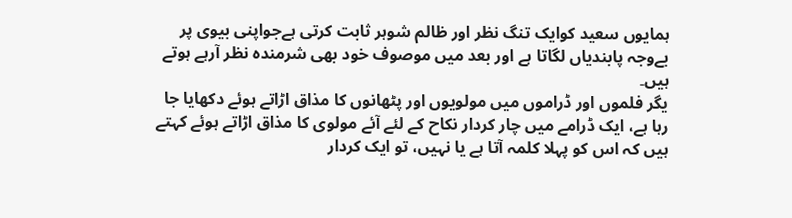ہمایوں سعید کوایک تنگ نظر اور ظالم شوہر ثابت کرتی ہےجواپنی بیوی پر بےوجہ پابندیاں لگاتا ہے اور بعد میں موصوف خود بھی شرمندہ نظر آرہے ہوتے ہیں۔
یگر فلموں اور ڈراموں میں مولویوں اور پٹھانوں کا مذاق اڑاتے ہوئے دکھایا جا رہا ہے، ایک ڈرامے میں چار کردار نکاح کے لئے آئے مولوی کا مذاق اڑاتے ہوئے کہتے ہیں کہ اس کو پہلا کلمہ آتا ہے یا نہیں، تو ایک کردار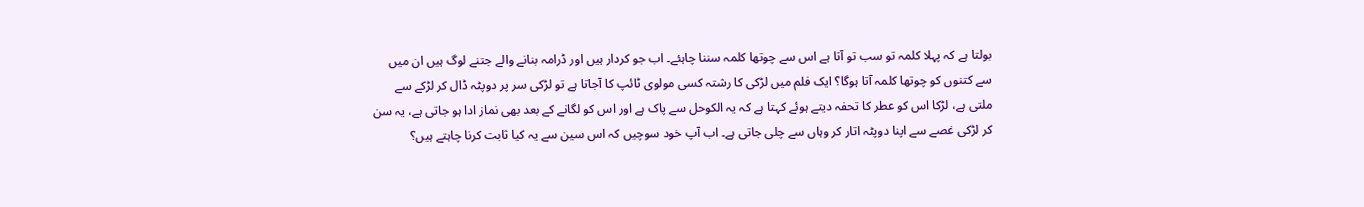بولتا ہے کہ پہلا کلمہ تو سب تو آتا ہے اس سے چوتھا کلمہ سننا چاہئے۔ اب جو کردار ہیں اور ڈرامہ بنانے والے جتنے لوگ ہیں ان میں سے کتنوں کو چوتھا کلمہ آتا ہوگا؟ ایک فلم میں لڑکی کا رشتہ کسی مولوی ٹائپ کا آجاتا ہے تو لڑکی سر پر دوپٹہ ڈال کر لڑکے سے ملتی ہے، لڑکا اس کو عطر کا تحفہ دیتے ہوئے کہتا ہے کہ یہ الکوحل سے پاک ہے اور اس کو لگانے کے بعد بھی نماز ادا ہو جاتی ہے، یہ سن کر لڑکی غصے سے اپنا دوپٹہ اتار کر وہاں سے چلی جاتی ہے۔ اب آپ خود سوچیں کہ اس سین سے یہ کیا ثابت کرنا چاہتے ہیں؟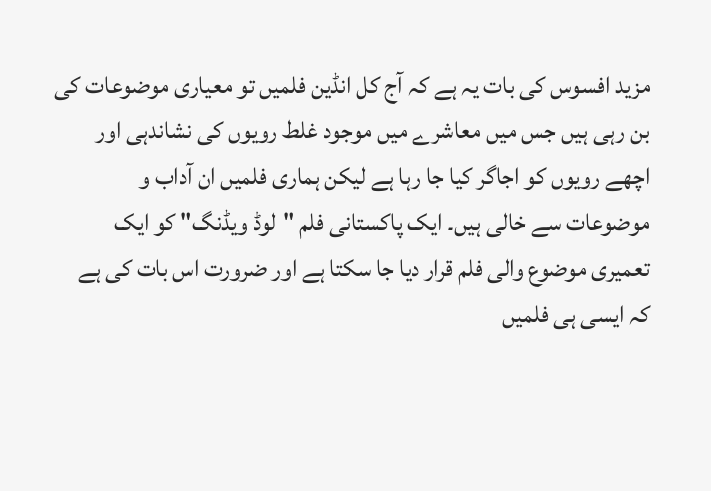مزید افسوس کی بات یہ ہے کہ آج کل انڈین فلمیں تو معیاری موضوعات کی بن رہی ہیں جس میں معاشرے میں موجود غلط رویوں کی نشاندہی اور اچھے رویوں کو اجاگر کیا جا رہا ہے لیکن ہماری فلمیں ان آداب و موضوعات سے خالی ہیں۔ ایک پاکستانی فلم "لوڈ ویڈنگ" کو ایک تعمیری موضوع والی فلم قرار دیا جا سکتا ہے اور ضرورت اس بات کی ہے کہ ایسی ہی فلمیں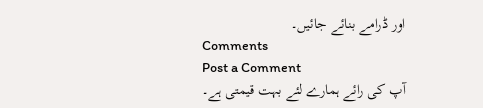اور ڈرامے بنائے جائیں۔
Comments
Post a Comment
آپ کی رائے ہمارے لئے بہت قیمتی ہے۔